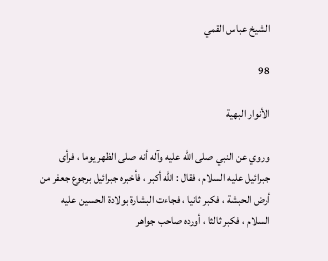الشيخ عباس القمي

98

الأنوار البهية

وروي عن النبي صلى الله عليه وآله أنه صلى الظهر يوما ، فرأى جبرائيل عليه السلام ، فقال : الله أكبر ، فأخبره جبرائيل برجوع جعفر من أرض الحبشة ، فكبر ثانيا ، فجاءت البشارة بولادة الحسين عليه السلام ، فكبر ثالثا ، أورده صاحب جواهر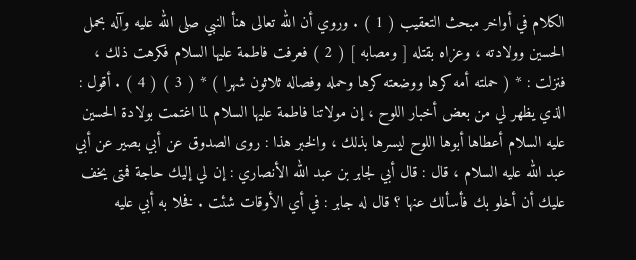الكلام في أواخر مبحث التعقيب ( 1 ) . وروي أن الله تعالى هنأ النبي صلى الله عليه وآله بحمل الحسين وولادته ، وعزاه بقتله [ ومصابه ] ( 2 ) فعرفت فاطمة عليها السلام فكرهت ذلك ، فنزلت : * ( حملته أمه كرها ووضعته كرها وحمله وفصاله ثلاثون شهرا ) * ( 3 ) ( 4 ) . أقول : الذي يظهر لي من بعض أخبار اللوح ، إن مولاتنا فاطمة عليها السلام لما اغتمت بولادة الحسين عليه السلام أعطاها أبوها اللوح ليسرها بذلك ، والخبر هذا : روى الصدوق عن أبي بصير عن أبي عبد الله عليه السلام ، قال : قال أبي لجابر بن عبد الله الأنصاري : إن لي إليك حاجة فمتى يخف عليك أن أخلو بك فأسألك عنها ؟ قال له جابر : في أي الأوقات شئت . فخلا به أبي عليه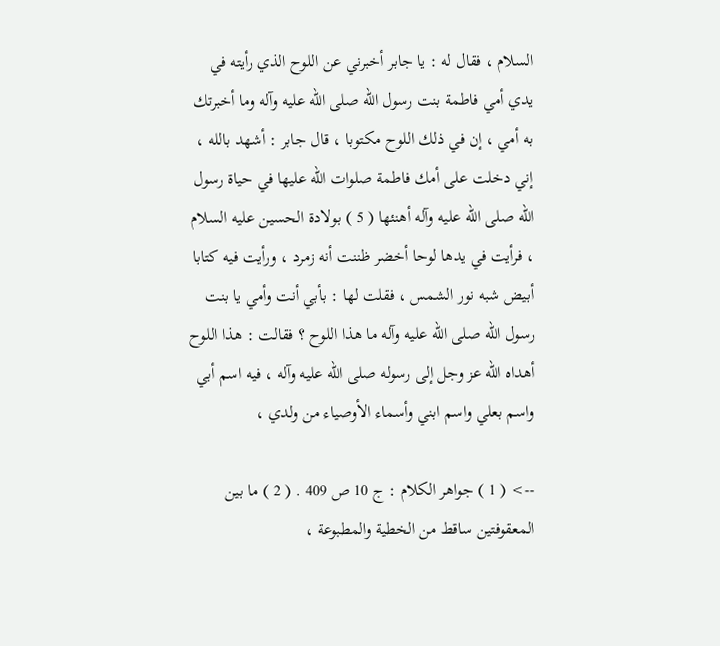السلام ، فقال له : يا جابر أخبرني عن اللوح الذي رأيته في يدي أمي فاطمة بنت رسول الله صلى الله عليه وآله وما أخبرتك به أمي ، إن في ذلك اللوح مكتوبا ، قال جابر : أشهد بالله ، إني دخلت على أمك فاطمة صلوات الله عليها في حياة رسول الله صلى الله عليه وآله أهنئها ( 5 ) بولادة الحسين عليه السلام ، فرأيت في يدها لوحا أخضر ظننت أنه زمرد ، ورأيت فيه كتابا أبيض شبه نور الشمس ، فقلت لها : بأبي أنت وأمي يا بنت رسول الله صلى الله عليه وآله ما هذا اللوح ؟ فقالت : هذا اللوح أهداه الله عز وجل إلى رسوله صلى الله عليه وآله ، فيه اسم أبي واسم بعلي واسم ابني وأسماء الأوصياء من ولدي ،

--> ( 1 ) جواهر الكلام : ج 10 ص 409 . ( 2 ) ما بين المعقوفتين ساقط من الخطية والمطبوعة ،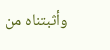وأثبتناه من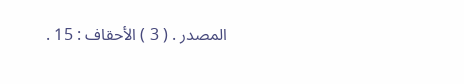المصدر . ( 3 ) الأحقاف : 15 .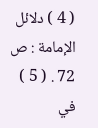( 4 ) دلائل الإمامة : ص 72 . ( 5 ) في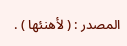المصدر : ( لأهنئها ) .